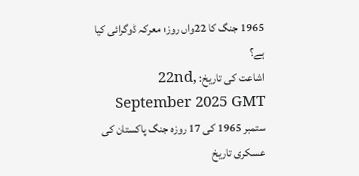1965 جنگ کا 22واں روز؛ معرکہ ڈوگرائی کیا ہے؟
اشاعت کی تاریخ: 22nd, September 2025 GMT
ستمبر 1965 کی 17 روزہ جنگ پاکستان کی عسکری تاریخ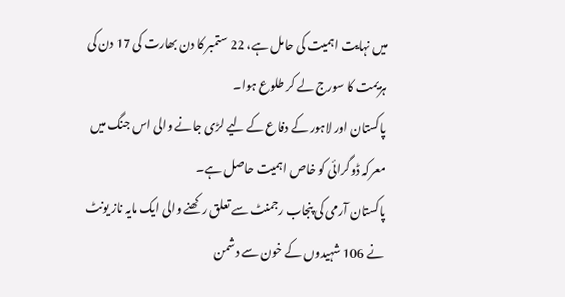میں نہایت اہمیت کی حامل ہے، 22 ستمبر کا دن بھارت کی 17 دن کی ہزیمت کا سورج لے کر طلوع ہوا۔
پاکستان اور لاہور کے دفاع کے لیے لڑی جانے والی اس جنگ میں معرکہ ڈوگرائی کو خاص اہمیت حاصل ہے۔
پاکستان آرمی کی پنجاب رجمنٹ سے تعلق رکھنے والی ایک مایہ ناز یونٹ نے 106 شہیدوں کے خون سے دشمن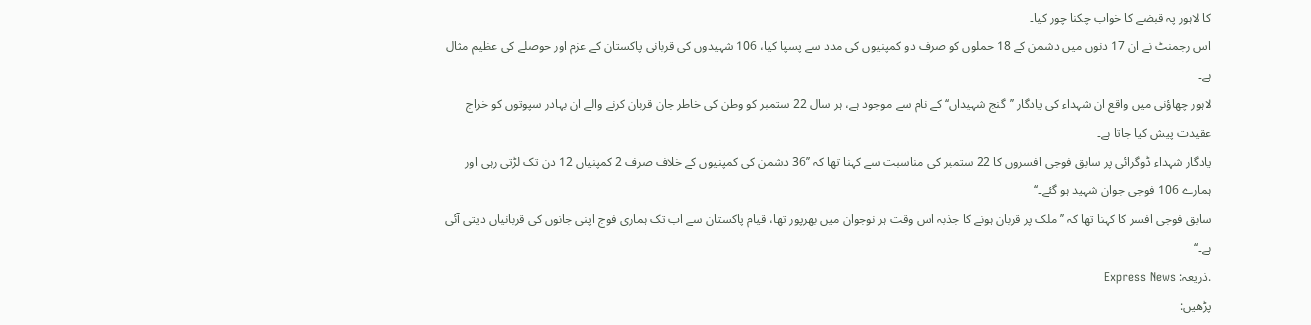کا لاہور پہ قبضے کا خواب چکنا چور کیا۔
اس رجمنٹ نے ان 17 دنوں میں دشمن کے 18 حملوں کو صرف دو کمپنیوں کی مدد سے پسپا کیا، 106 شہیدوں کی قربانی پاکستان کے عزم اور حوصلے کی عظیم مثال ہے۔
لاہور چھاؤنی میں واقع ان شہداء کی یادگار ’’گنج شہیداں‘‘ کے نام سے موجود ہے، ہر سال 22 ستمبر کو وطن کی خاطر جان قربان کرنے والے ان بہادر سپوتوں کو خراج عقیدت پیش کیا جاتا ہے۔
یادگار شہداء ڈوگرائی پر سابق فوجی افسروں کا 22 ستمبر کی مناسبت سے کہنا تھا کہ ’’36 دشمن کی کمپنیوں کے خلاف صرف 2 کمپنیاں 12 دن تک لڑتی رہی اور ہمارے 106 فوجی جوان شہید ہو گئے۔‘‘
سابق فوجی افسر کا کہنا تھا کہ ’’ملک پر قربان ہونے کا جذبہ اس وقت ہر نوجوان میں بھرپور تھا، قیام پاکستان سے اب تک ہماری فوج اپنی جانوں کی قربانیاں دیتی آئی ہے۔‘‘
.ذریعہ: Express News
پڑھیں: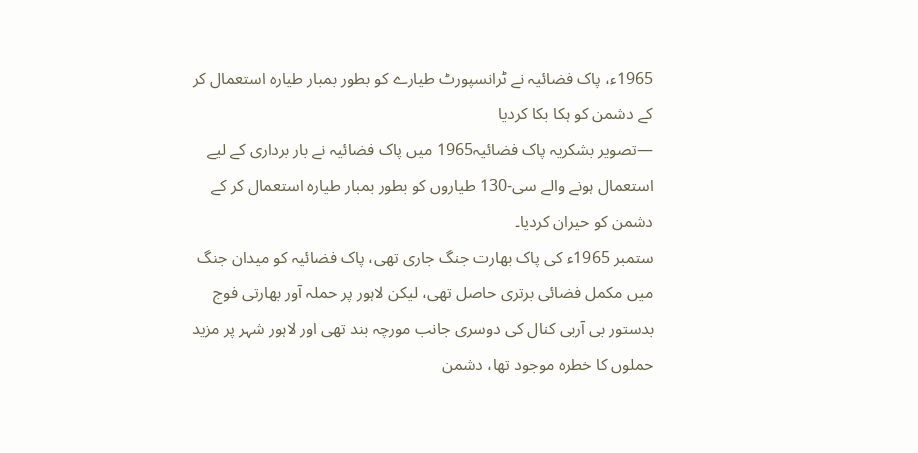1965ء، پاک فضائیہ نے ٹرانسپورٹ طیارے کو بطور بمبار طیارہ استعمال کر کے دشمن کو ہکا بکا کردیا
—تصویر بشکریہ پاک فضائیہ1965 میں پاک فضائیہ نے بار برداری کے لیے استعمال ہونے والے سی-130 طیاروں کو بطور بمبار طیارہ استعمال کر کے دشمن کو حیران کردیا۔
ستمبر 1965ء کی پاک بھارت جنگ جاری تھی، پاک فضائیہ کو میدان جنگ میں مکمل فضائی برتری حاصل تھی، لیکن لاہور پر حملہ آور بھارتی فوج بدستور بی آربی کنال کی دوسری جانب مورچہ بند تھی اور لاہور شہر پر مزید حملوں کا خطرہ موجود تھا، دشمن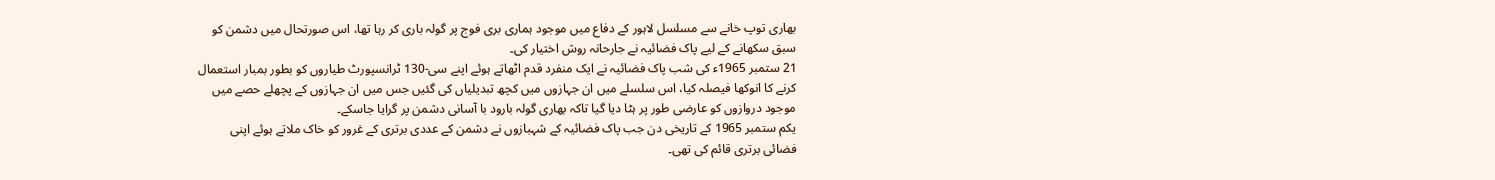بھاری توپ خانے سے مسلسل لاہور کے دفاع میں موجود ہماری بری فوج پر گولہ باری کر رہا تھا، اس صورتحال میں دشمن کو سبق سکھانے کے لیے پاک فضائیہ نے جارحانہ روش اختیار کی۔
21 ستمبر 1965ء کی شب پاک فضائیہ نے ایک منفرد قدم اٹھاتے ہوئے اپنے سی-130 ٹرانسپورٹ طیاروں کو بطور بمبار استعمال کرنے کا انوکھا فیصلہ کیا، اس سلسلے میں ان جہازوں میں کچھ تبدیلیاں کی گئیں جس میں ان جہازوں کے پچھلے حصے میں موجود دروازوں کو عارضی طور پر ہٹا دیا گیا تاکہ بھاری گولہ بارود با آسانی دشمن پر گرایا جاسکے۔
یکم ستمبر 1965 کے تاریخی دن جب پاک فضائیہ کے شہبازوں نے دشمن کے عددی برتری کے غرور کو خاک ملاتے ہوئے اپنی فضائی برتری قائم کی تھی۔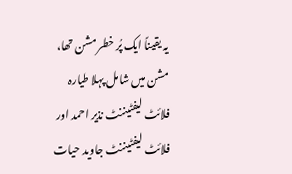یہ یقیناً ایک پُر خطر مشن تھا، مشن میں شامل پہلا طیارہ فلائٹ لیفٹیننٹ نذیر احمد اور فلائٹ لیفٹیننٹ جاوید حیات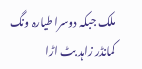ملک جبکہ دوسرا طیارہ ونگ کمانڈر زاہد بٹ اڑا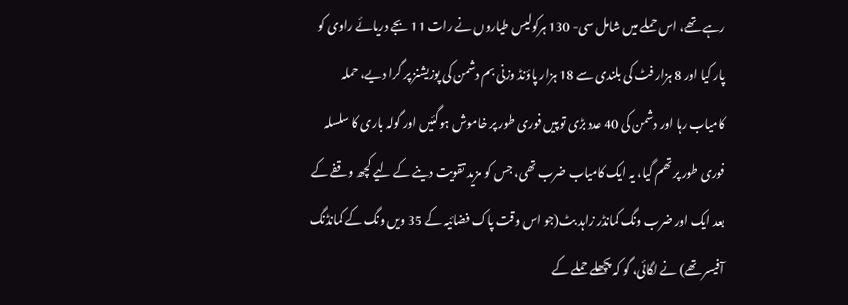رہے تھے، اس حملے میں شامل سی- 130 ہرکولیس طیاروں نے رات 11 بجے دریائے راوی کو پار کیا اور 8 ہزار فٹ کی بلندی سے 18 ہزار پاؤنڈ وزنی بم دشمن کی پوزیشنز پر گرا دیے، حملہ کامیاب رہا اور دشمن کی 40 عدد بڑی توپیں فوری طور پر خاموش ہوگئیں اور گولہ باری کا سلسلہ فوری طور پر تھم گیا، یہ ایک کامیاب ضرب تھی، جس کو مزید تقویت دینے کے لیے کچھ وقفے کے بعد ایک اور ضرب ونگ کمانڈر زاہد بٹ(جو اس وقت پاک فضائیہ کے 35 ویں ونگ کے کمانڈنگ آفیسر تھے) نے لگائی، گو کہ پچھلے حملے کے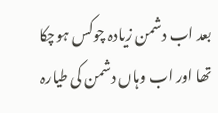بعد اب دشمن زیادہ چوکس ہوچکا تھا اور اب وہاں دشمن کی طیارہ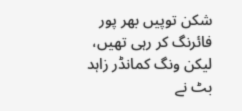شکن توپیں بھر پور فائرنگ کر رہی تھیں، لیکن ونگ کمانڈر زاہد بٹ نے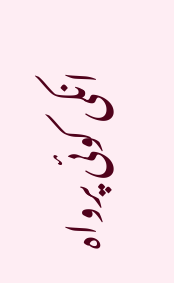انکی کوئی پرواہ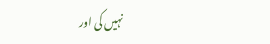نہیں کی اور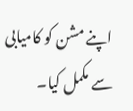اپنے مشن کو کامیابی سے مکمل کیا۔